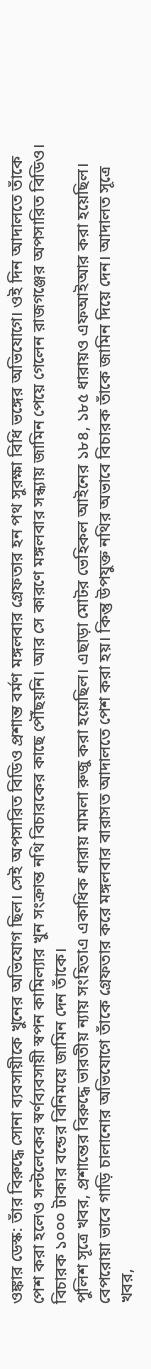ওঙ্কার ডেস্ক: তাঁর বিরুদ্ধে সোনা ব্যবসায়ীকে খুনের অভিযোগ ছিল। সেই অপসারিত বিডিও প্রশান্ত বর্মণ মঙ্গলবার গ্রেফতার হন পথ সুরক্ষা বিধি ভঙ্গের অভিযোগে। ওই দিন আদালতে তাঁকে পেশ করা হলেও সল্টলেকের স্বর্ণব্যবসায়ী স্বপন কামিল্যার খুন সংক্রান্ত নথি বিচারকের কাছে পৌঁছয়নি। আর সে কারণে মঙ্গলবার সন্ধ্যায় জামিন পেয়ে গেলেন রাজগঞ্জের অপসারিত বিডিও। বিচারক ১০০০ টাকার বন্ডের বিনিময়ে জামিন দেন তাঁকে।
পুলিশ সূত্রে খবর, প্রশান্তের বিরুদ্ধে ভারতীয় ন্যায় সংহিতাএ একাধিক ধারায় মামলা রুজু করা হয়েছিল। এছাড়া মোটর ভেহিকল আইনের ১৮৪, ১৮৫ ধারায়ও এফআইআর করা হয়েছিল। বেপরোয়া ভাবে গাড়ি চালানোর অভিযোগে তাঁকে গ্রেফতার করে মঙ্গলবার বারাসত আদালতে পেশ করা হয়। কিন্তু উপযুক্ত নথির অভাবে বিচারক তাঁকে জামিন দিয়ে দেন। আদালত সূত্রে খবর,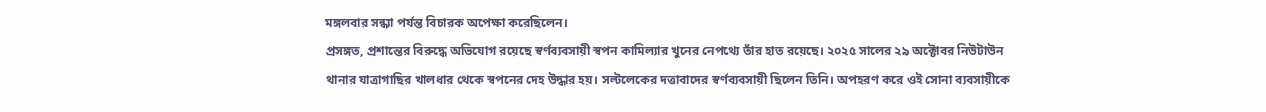মঙ্গলবার সন্ধ্যা পর্যন্ত বিচারক অপেক্ষা করেছিলেন।
প্রসঙ্গত, প্রশান্তের বিরুদ্ধে অভিযোগ রয়েছে স্বর্ণব্যবসায়ী স্বপন কামিল্যার খুনের নেপথ্যে তাঁর হাত রয়েছে। ২০২৫ সালের ২৯ অক্টোবর নিউটাউন থানার যাত্রাগাছির খালধার থেকে স্বপনের দেহ উদ্ধার হয়। সল্টলেকের দত্তাবাদের স্বর্ণব্যবসায়ী ছিলেন তিনি। অপহরণ করে ওই সোনা ব্যবসায়ীকে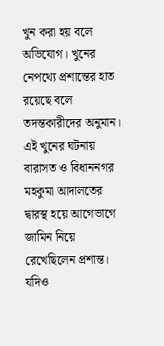খুন করা হয় বলে অভিযোগ। খুনের নেপথ্যে প্রশান্তের হাত রয়েছে বলে তদন্তকারীদের অনুমান। এই খুনের ঘটনায় বারাসত ও বিধাননগর মহকুমা আদালতের দ্বারস্থ হয়ে আগেভাগে জামিন নিয়ে রেখেছিলেন প্রশান্ত। যদিও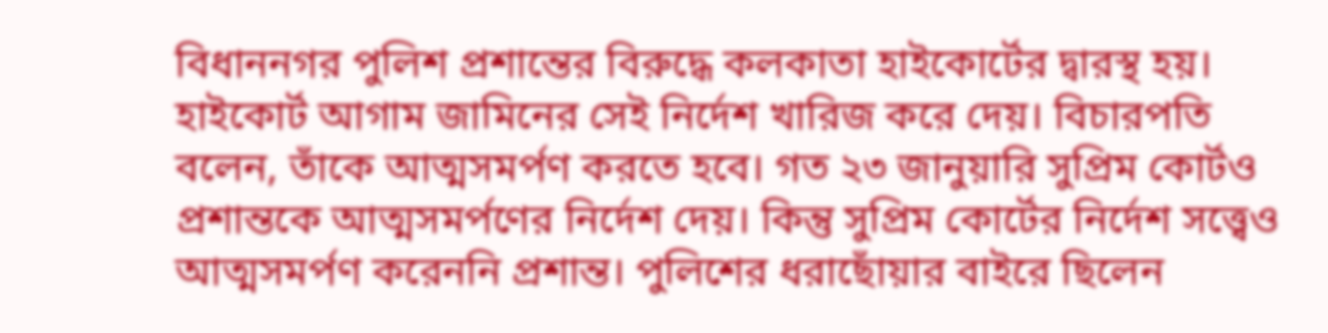বিধাননগর পুলিশ প্রশান্তের বিরুদ্ধে কলকাতা হাইকোর্টের দ্বারস্থ হয়। হাইকোর্ট আগাম জামিনের সেই নির্দেশ খারিজ করে দেয়। বিচারপতি বলেন, তাঁকে আত্মসমর্পণ করতে হবে। গত ২৩ জানুয়ারি সুপ্রিম কোর্টও প্রশান্তকে আত্মসমর্পণের নির্দেশ দেয়। কিন্তু সুপ্রিম কোর্টের নির্দেশ সত্ত্বেও আত্মসমর্পণ করেননি প্রশান্ত। পুলিশের ধরাছোঁয়ার বাইরে ছিলেন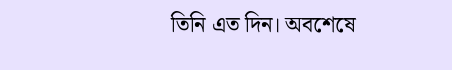তিনি এত দিন। অবশেষে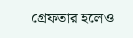গ্রেফতার হলেও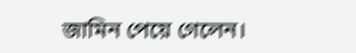জামিন পেয়ে গেলেন।